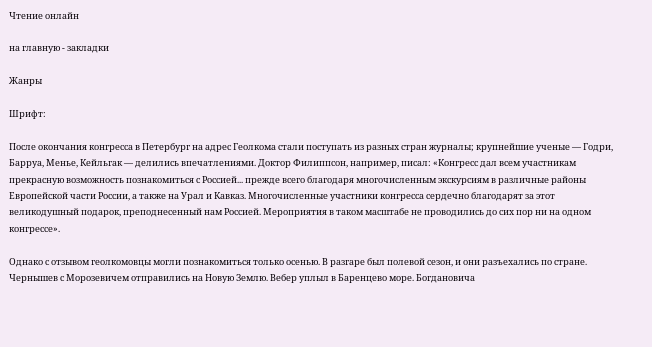Чтение онлайн

на главную - закладки

Жанры

Шрифт:

После окончания конгресса в Петербург на адрес Геолкома стали поступать из разных стран журналы; крупнейшие ученые — Годри, Барруа, Менье, Кейльгак — делились впечатлениями. Доктор Филиппсон, например, писал: «Конгресс дал всем участникам прекрасную возможность познакомиться с Россией... прежде всего благодаря многочисленным экскурсиям в различные районы Европейской части России, а также на Урал и Кавказ. Многочисленные участники конгресса сердечно благодарят за этот великодушный подарок, преподнесенный нам Россией. Мероприятия в таком масштабе не проводились до сих пор ни на одном конгрессе».

Однако с отзывом геолкомовцы могли познакомиться только осенью. В разгаре был полевой сезон, и они разъехались по стране. Чернышев с Морозевичем отправились на Новую Землю. Вебер уплыл в Баренцево море. Богдановича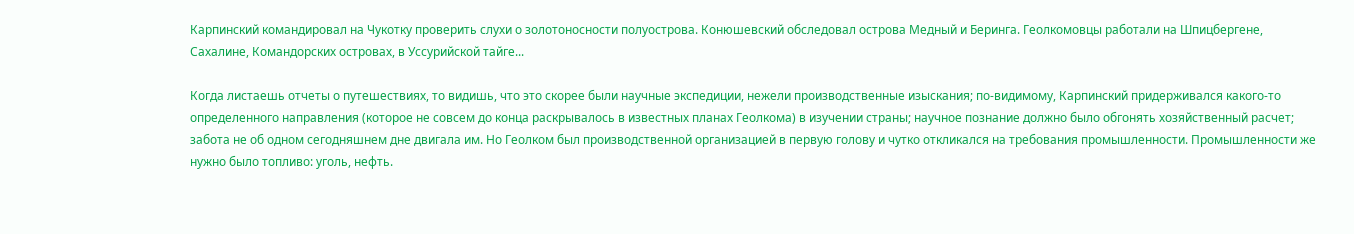Карпинский командировал на Чукотку проверить слухи о золотоносности полуострова. Конюшевский обследовал острова Медный и Беринга. Геолкомовцы работали на Шпицбергене, Сахалине, Командорских островах, в Уссурийской тайге...

Когда листаешь отчеты о путешествиях, то видишь, что это скорее были научные экспедиции, нежели производственные изыскания; по-видимому, Карпинский придерживался какого-то определенного направления (которое не совсем до конца раскрывалось в известных планах Геолкома) в изучении страны; научное познание должно было обгонять хозяйственный расчет; забота не об одном сегодняшнем дне двигала им. Но Геолком был производственной организацией в первую голову и чутко откликался на требования промышленности. Промышленности же нужно было топливо: уголь, нефть.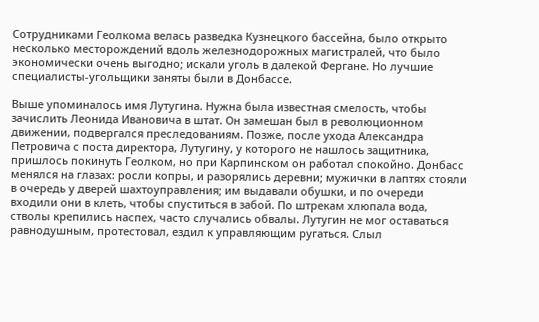Сотрудниками Геолкома велась разведка Кузнецкого бассейна, было открыто несколько месторождений вдоль железнодорожных магистралей, что было экономически очень выгодно; искали уголь в далекой Фергане. Но лучшие специалисты-угольщики заняты были в Донбассе.

Выше упоминалось имя Лутугина. Нужна была известная смелость, чтобы зачислить Леонида Ивановича в штат. Он замешан был в революционном движении, подвергался преследованиям. Позже, после ухода Александра Петровича с поста директора, Лутугину, у которого не нашлось защитника, пришлось покинуть Геолком, но при Карпинском он работал спокойно. Донбасс менялся на глазах: росли копры, и разорялись деревни; мужички в лаптях стояли в очередь у дверей шахтоуправления; им выдавали обушки, и по очереди входили они в клеть, чтобы спуститься в забой. По штрекам хлюпала вода, стволы крепились наспех, часто случались обвалы. Лутугин не мог оставаться равнодушным, протестовал, ездил к управляющим ругаться. Слыл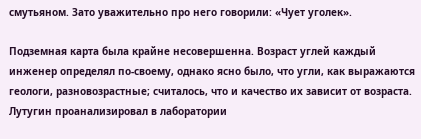смутьяном. Зато уважительно про него говорили: «Чует уголек».

Подземная карта была крайне несовершенна. Возраст углей каждый инженер определял по-своему, однако ясно было, что угли, как выражаются геологи, разновозрастные; считалось, что и качество их зависит от возраста. Лутугин проанализировал в лаборатории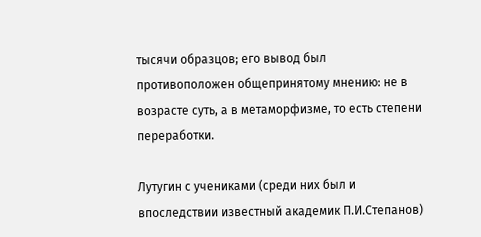тысячи образцов; его вывод был противоположен общепринятому мнению: не в возрасте суть, а в метаморфизме, то есть степени переработки.

Лутугин с учениками (среди них был и впоследствии известный академик П.И.Степанов)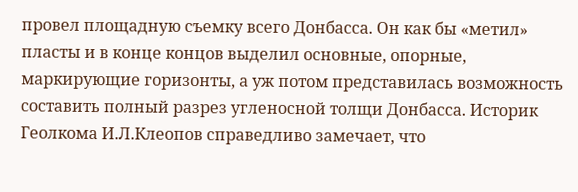провел площадную съемку всего Донбасса. Он как бы «метил» пласты и в конце концов выделил основные, опорные, маркирующие горизонты, а уж потом представилась возможность составить полный разрез угленосной толщи Донбасса. Историк Геолкома И.Л.Клеопов справедливо замечает, что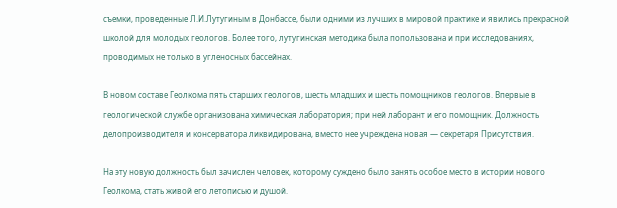съемки, проведенные Л.И.Лутугиным в Донбассе, были одними из лучших в мировой практике и явились прекрасной школой для молодых геологов. Более того, лутугинская методика была попользована и при исследованиях, проводимых не только в угленосных бассейнах.

В новом составе Геолкома пять старших геологов, шесть младших и шесть помощников геологов. Впервые в геологической службе организована химическая лаборатория; при ней лаборант и его помощник. Должность делопроизводителя и консерватора ликвидирована, вместо нее учреждена новая — секретаря Присутствия.

На эту новую должность был зачислен человек, которому суждено было занять особое место в истории нового Геолкома, стать живой его летописью и душой.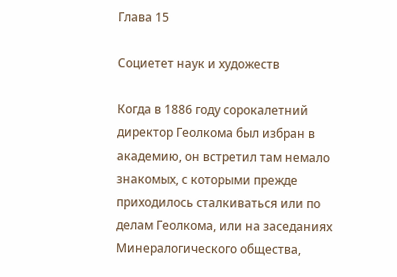Глава 15

Социетет наук и художеств

Когда в 1886 году сорокалетний директор Геолкома был избран в академию, он встретил там немало знакомых, с которыми прежде приходилось сталкиваться или по делам Геолкома, или на заседаниях Минералогического общества,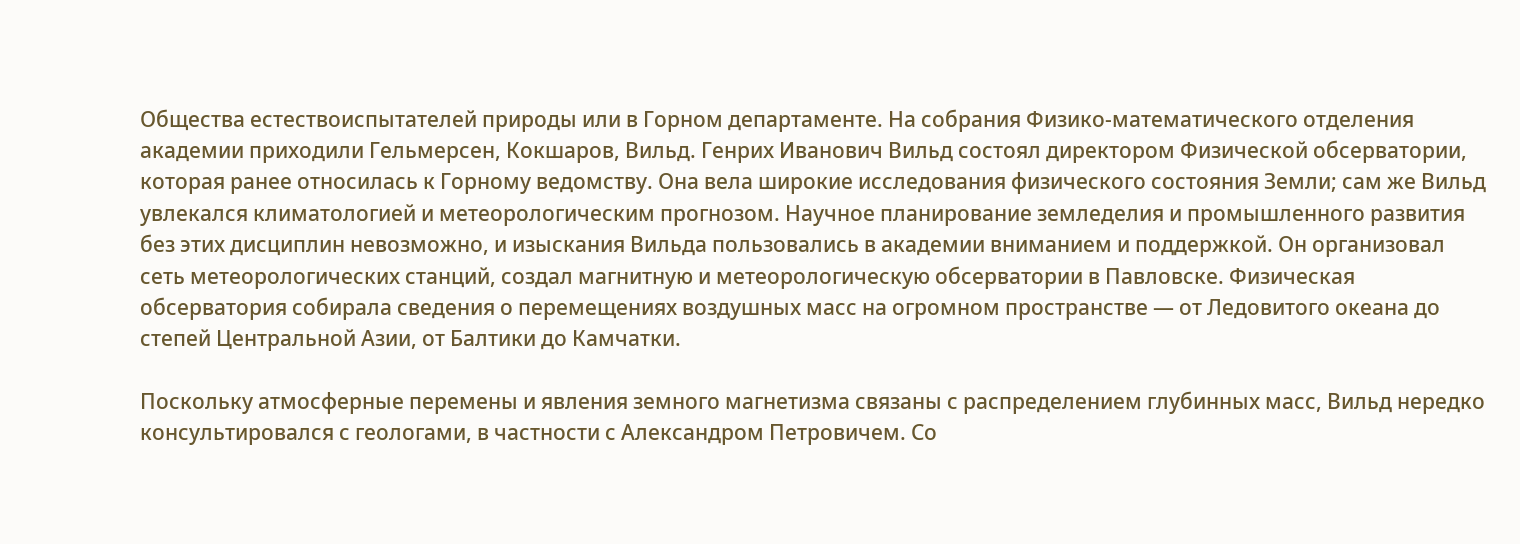Общества естествоиспытателей природы или в Горном департаменте. На собрания Физико-математического отделения академии приходили Гельмерсен, Кокшаров, Вильд. Генрих Иванович Вильд состоял директором Физической обсерватории, которая ранее относилась к Горному ведомству. Она вела широкие исследования физического состояния Земли; сам же Вильд увлекался климатологией и метеорологическим прогнозом. Научное планирование земледелия и промышленного развития без этих дисциплин невозможно, и изыскания Вильда пользовались в академии вниманием и поддержкой. Он организовал сеть метеорологических станций, создал магнитную и метеорологическую обсерватории в Павловске. Физическая обсерватория собирала сведения о перемещениях воздушных масс на огромном пространстве — от Ледовитого океана до степей Центральной Азии, от Балтики до Камчатки.

Поскольку атмосферные перемены и явления земного магнетизма связаны с распределением глубинных масс, Вильд нередко консультировался с геологами, в частности с Александром Петровичем. Со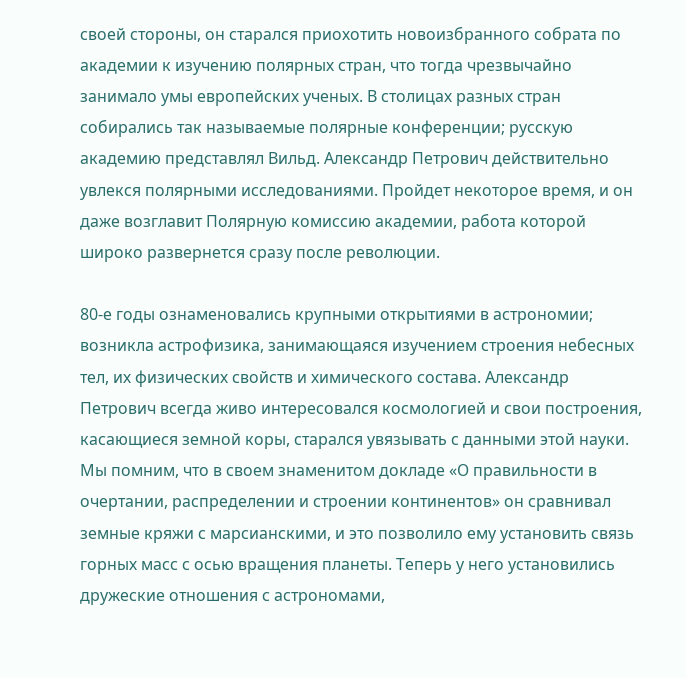своей стороны, он старался приохотить новоизбранного собрата по академии к изучению полярных стран, что тогда чрезвычайно занимало умы европейских ученых. В столицах разных стран собирались так называемые полярные конференции; русскую академию представлял Вильд. Александр Петрович действительно увлекся полярными исследованиями. Пройдет некоторое время, и он даже возглавит Полярную комиссию академии, работа которой широко развернется сразу после революции.

80-е годы ознаменовались крупными открытиями в астрономии; возникла астрофизика, занимающаяся изучением строения небесных тел, их физических свойств и химического состава. Александр Петрович всегда живо интересовался космологией и свои построения, касающиеся земной коры, старался увязывать с данными этой науки. Мы помним, что в своем знаменитом докладе «О правильности в очертании, распределении и строении континентов» он сравнивал земные кряжи с марсианскими, и это позволило ему установить связь горных масс с осью вращения планеты. Теперь у него установились дружеские отношения с астрономами,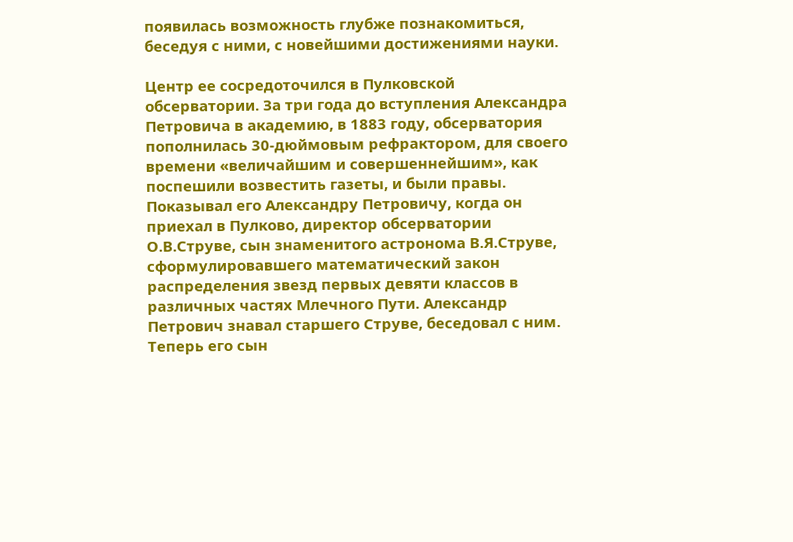появилась возможность глубже познакомиться, беседуя с ними, с новейшими достижениями науки.

Центр ее сосредоточился в Пулковской обсерватории. За три года до вступления Александра Петровича в академию, в 1883 году, обсерватория пополнилась 30-дюймовым рефрактором, для своего времени «величайшим и совершеннейшим», как поспешили возвестить газеты, и были правы. Показывал его Александру Петровичу, когда он приехал в Пулково, директор обсерватории О.В.Струве, сын знаменитого астронома В.Я.Струве, сформулировавшего математический закон распределения звезд первых девяти классов в различных частях Млечного Пути. Александр Петрович знавал старшего Струве, беседовал с ним. Теперь его сын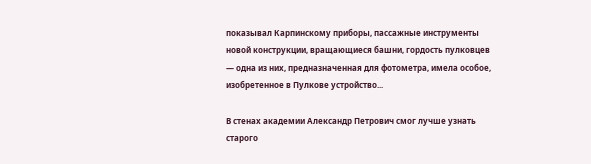показывал Карпинскому приборы, пассажные инструменты новой конструкции, вращающиеся башни, гордость пулковцев — одна из них, предназначенная для фотометра, имела особое, изобретенное в Пулкове устройство...

В стенах академии Александр Петрович смог лучше узнать старого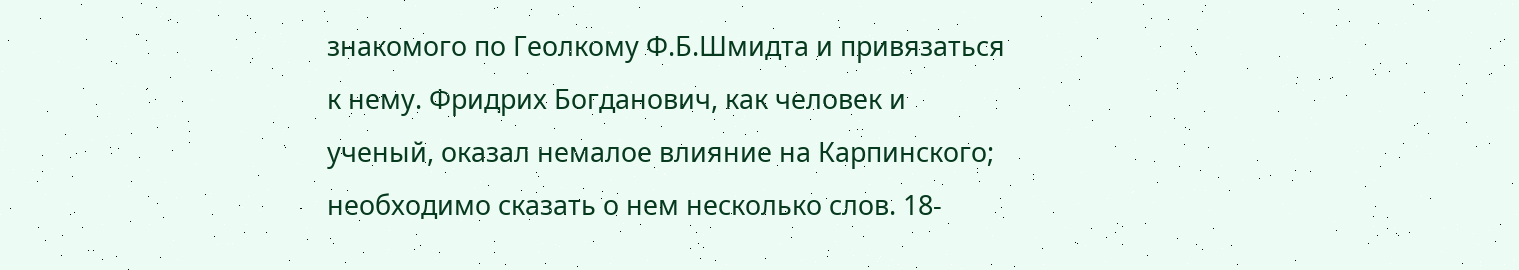знакомого по Геолкому Ф.Б.Шмидта и привязаться к нему. Фридрих Богданович, как человек и ученый, оказал немалое влияние на Карпинского; необходимо сказать о нем несколько слов. 18-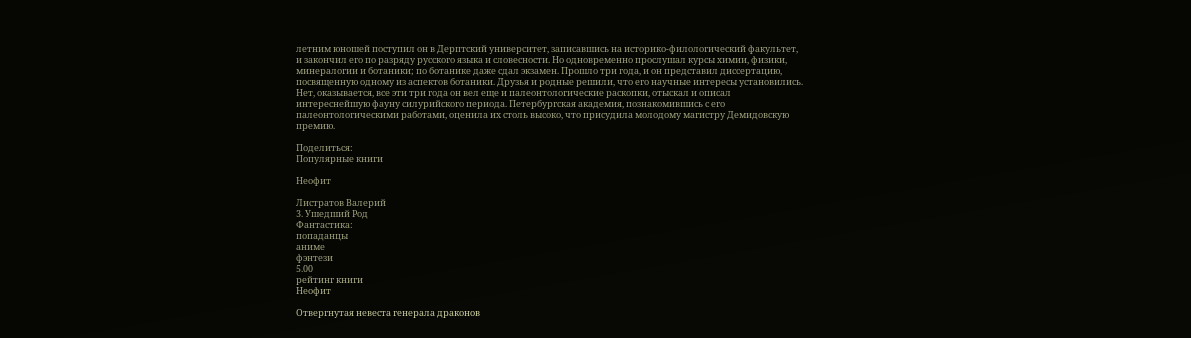летним юношей поступил он в Дерптский университет, записавшись на историко-филологический факультет, и закончил его по разряду русского языка и словесности. Но одновременно прослушал курсы химии, физики, минералогии и ботаники; по ботанике даже сдал экзамен. Прошло три года, и он представил диссертацию, посвященную одному из аспектов ботаники. Друзья и родные решили, что его научные интересы установились. Нет, оказывается, все эти три года он вел еще и палеонтологические раскопки, отыскал и описал интереснейшую фауну силурийского периода. Петербургская академия, познакомившись с его палеонтологическими работами, оценила их столь высоко, что присудила молодому магистру Демидовскую премию.

Поделиться:
Популярные книги

Неофит

Листратов Валерий
3. Ушедший Род
Фантастика:
попаданцы
аниме
фэнтези
5.00
рейтинг книги
Неофит

Отвергнутая невеста генерала драконов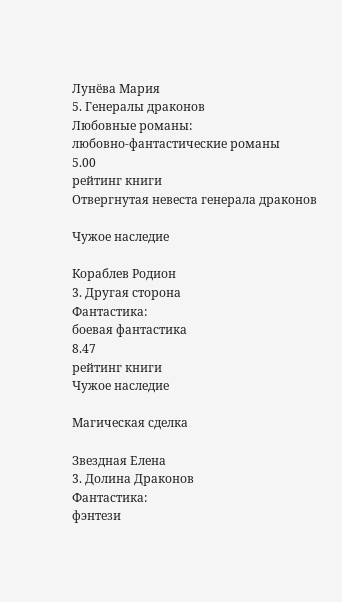Лунёва Мария
5. Генералы драконов
Любовные романы:
любовно-фантастические романы
5.00
рейтинг книги
Отвергнутая невеста генерала драконов

Чужое наследие

Кораблев Родион
3. Другая сторона
Фантастика:
боевая фантастика
8.47
рейтинг книги
Чужое наследие

Магическая сделка

Звездная Елена
3. Долина Драконов
Фантастика:
фэнтези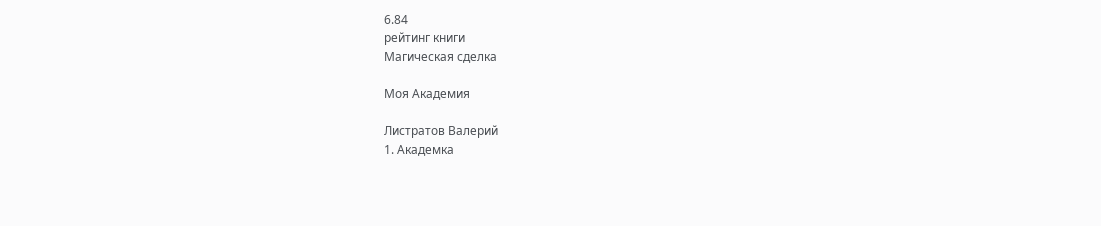6.84
рейтинг книги
Магическая сделка

Моя Академия

Листратов Валерий
1. Академка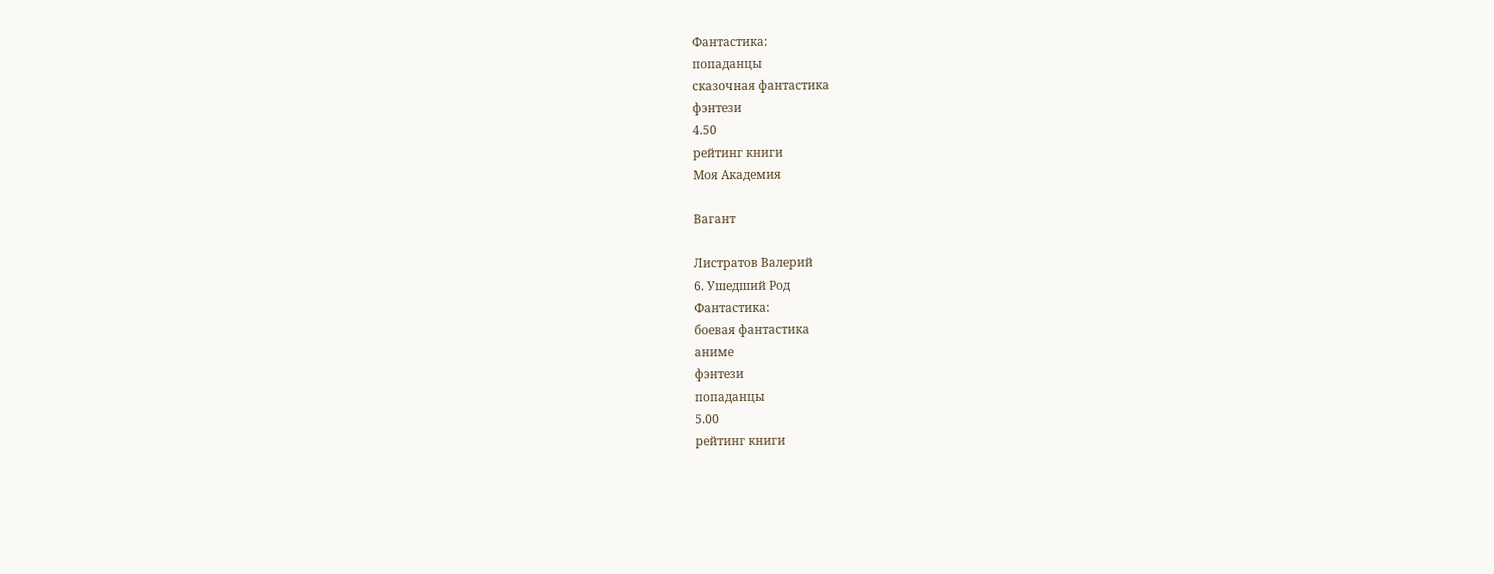Фантастика:
попаданцы
сказочная фантастика
фэнтези
4.50
рейтинг книги
Моя Академия

Вагант

Листратов Валерий
6. Ушедший Род
Фантастика:
боевая фантастика
аниме
фэнтези
попаданцы
5.00
рейтинг книги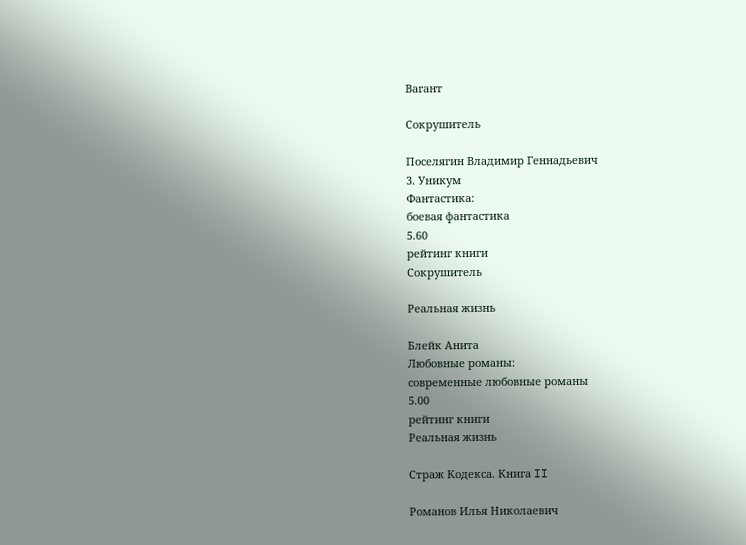Вагант

Сокрушитель

Поселягин Владимир Геннадьевич
3. Уникум
Фантастика:
боевая фантастика
5.60
рейтинг книги
Сокрушитель

Реальная жизнь

Блейк Анита
Любовные романы:
современные любовные романы
5.00
рейтинг книги
Реальная жизнь

Страж Кодекса. Книга II

Романов Илья Николаевич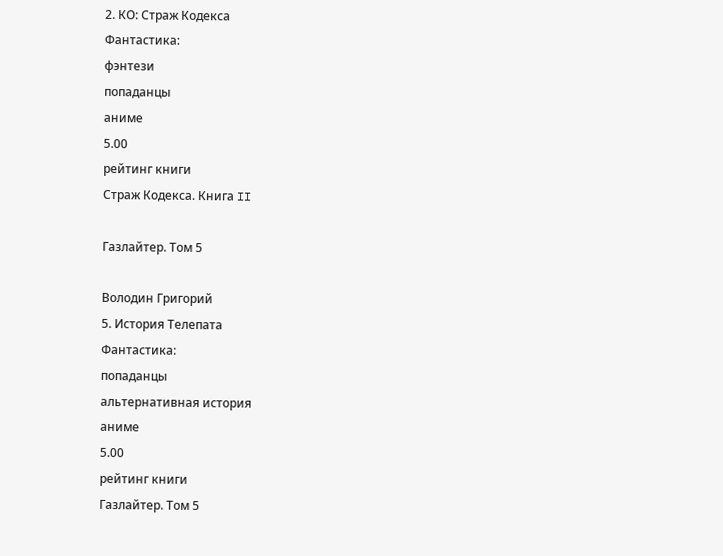2. КО: Страж Кодекса
Фантастика:
фэнтези
попаданцы
аниме
5.00
рейтинг книги
Страж Кодекса. Книга II

Газлайтер. Том 5

Володин Григорий
5. История Телепата
Фантастика:
попаданцы
альтернативная история
аниме
5.00
рейтинг книги
Газлайтер. Том 5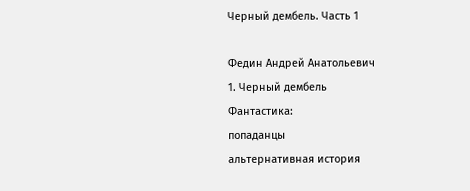Черный дембель. Часть 1

Федин Андрей Анатольевич
1. Черный дембель
Фантастика:
попаданцы
альтернативная история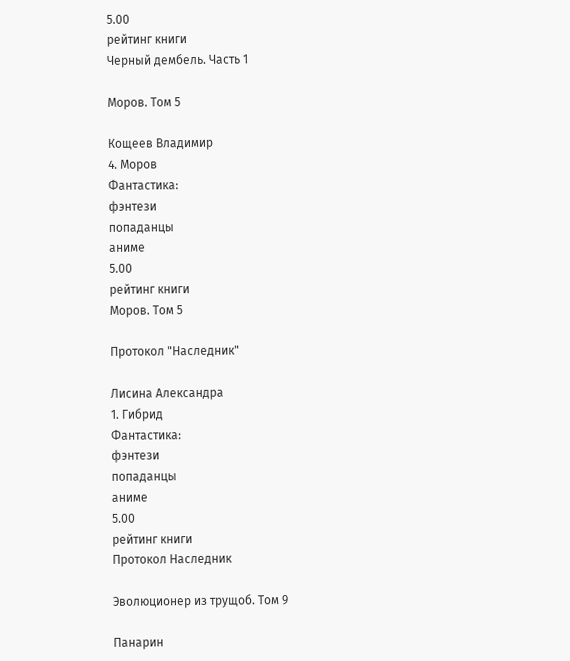5.00
рейтинг книги
Черный дембель. Часть 1

Моров. Том 5

Кощеев Владимир
4. Моров
Фантастика:
фэнтези
попаданцы
аниме
5.00
рейтинг книги
Моров. Том 5

Протокол "Наследник"

Лисина Александра
1. Гибрид
Фантастика:
фэнтези
попаданцы
аниме
5.00
рейтинг книги
Протокол Наследник

Эволюционер из трущоб. Том 9

Панарин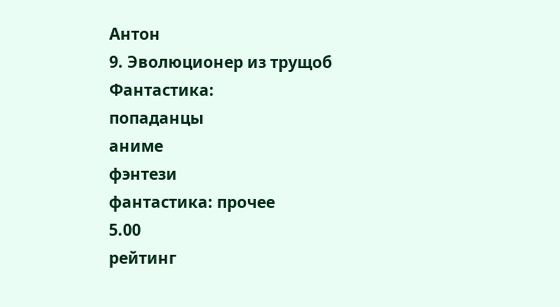Антон
9. Эволюционер из трущоб
Фантастика:
попаданцы
аниме
фэнтези
фантастика: прочее
5.00
рейтинг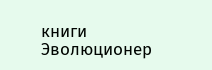книги
Эволюционер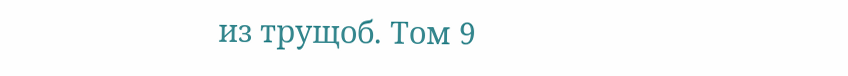из трущоб. Том 9